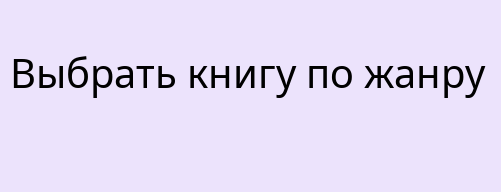Выбрать книгу по жанру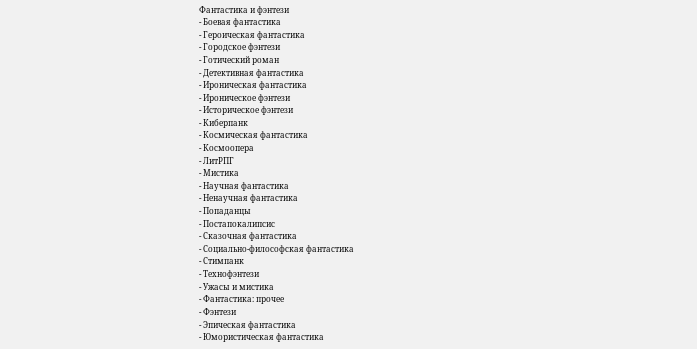Фантастика и фэнтези
- Боевая фантастика
- Героическая фантастика
- Городское фэнтези
- Готический роман
- Детективная фантастика
- Ироническая фантастика
- Ироническое фэнтези
- Историческое фэнтези
- Киберпанк
- Космическая фантастика
- Космоопера
- ЛитРПГ
- Мистика
- Научная фантастика
- Ненаучная фантастика
- Попаданцы
- Постапокалипсис
- Сказочная фантастика
- Социально-философская фантастика
- Стимпанк
- Технофэнтези
- Ужасы и мистика
- Фантастика: прочее
- Фэнтези
- Эпическая фантастика
- Юмористическая фантастика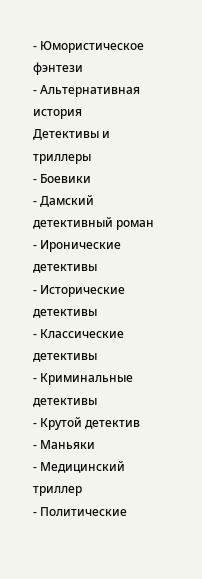- Юмористическое фэнтези
- Альтернативная история
Детективы и триллеры
- Боевики
- Дамский детективный роман
- Иронические детективы
- Исторические детективы
- Классические детективы
- Криминальные детективы
- Крутой детектив
- Маньяки
- Медицинский триллер
- Политические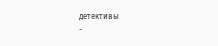детективы
-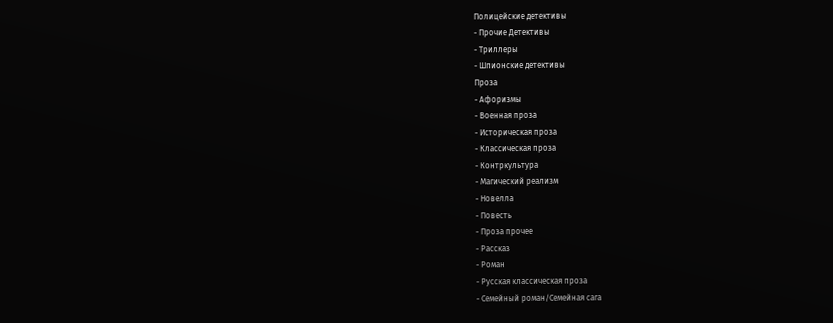Полицейские детективы
- Прочие Детективы
- Триллеры
- Шпионские детективы
Проза
- Афоризмы
- Военная проза
- Историческая проза
- Классическая проза
- Контркультура
- Магический реализм
- Новелла
- Повесть
- Проза прочее
- Рассказ
- Роман
- Русская классическая проза
- Семейный роман/Семейная сага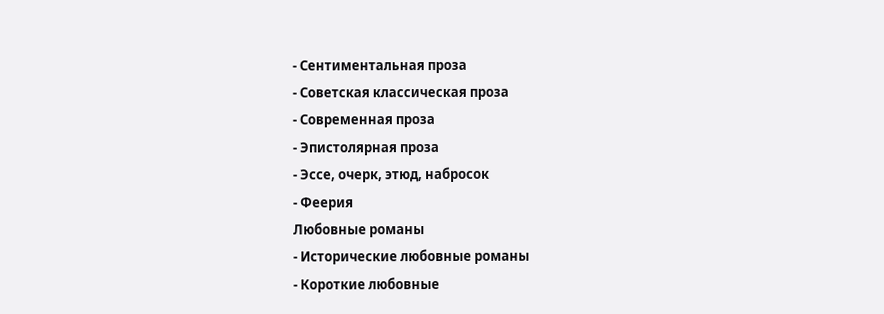- Сентиментальная проза
- Советская классическая проза
- Современная проза
- Эпистолярная проза
- Эссе, очерк, этюд, набросок
- Феерия
Любовные романы
- Исторические любовные романы
- Короткие любовные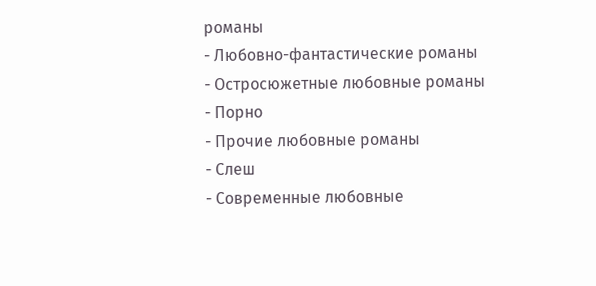романы
- Любовно-фантастические романы
- Остросюжетные любовные романы
- Порно
- Прочие любовные романы
- Слеш
- Современные любовные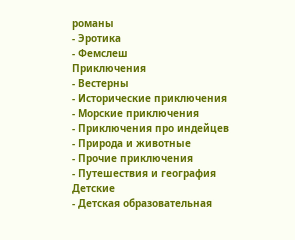романы
- Эротика
- Фемслеш
Приключения
- Вестерны
- Исторические приключения
- Морские приключения
- Приключения про индейцев
- Природа и животные
- Прочие приключения
- Путешествия и география
Детские
- Детская образовательная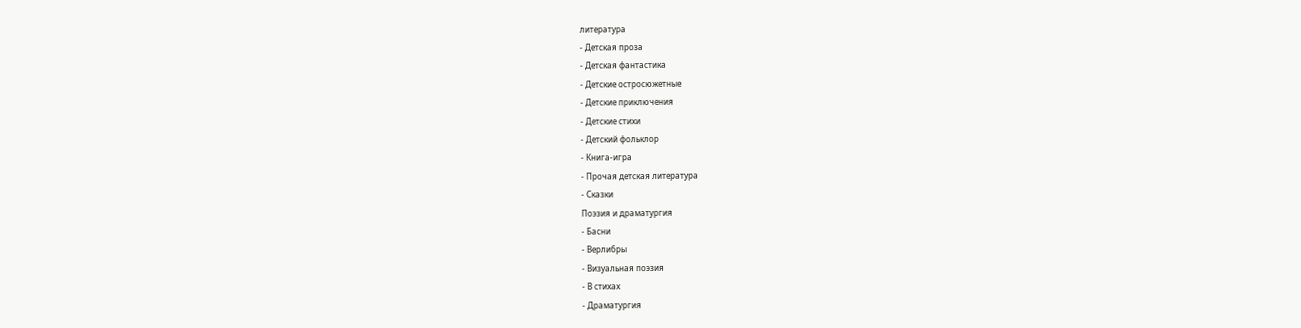литература
- Детская проза
- Детская фантастика
- Детские остросюжетные
- Детские приключения
- Детские стихи
- Детский фольклор
- Книга-игра
- Прочая детская литература
- Сказки
Поэзия и драматургия
- Басни
- Верлибры
- Визуальная поэзия
- В стихах
- Драматургия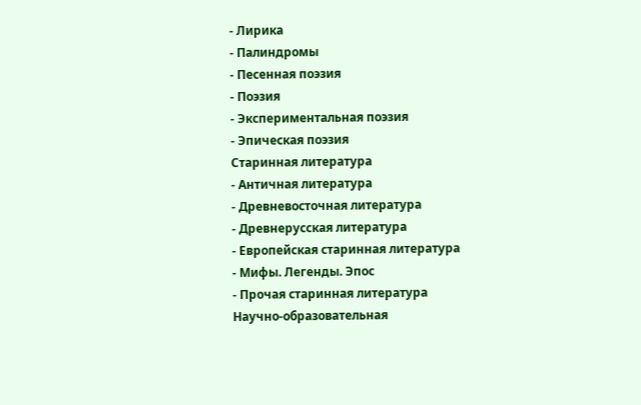- Лирика
- Палиндромы
- Песенная поэзия
- Поэзия
- Экспериментальная поэзия
- Эпическая поэзия
Старинная литература
- Античная литература
- Древневосточная литература
- Древнерусская литература
- Европейская старинная литература
- Мифы. Легенды. Эпос
- Прочая старинная литература
Научно-образовательная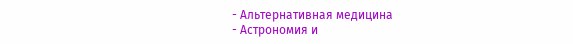- Альтернативная медицина
- Астрономия и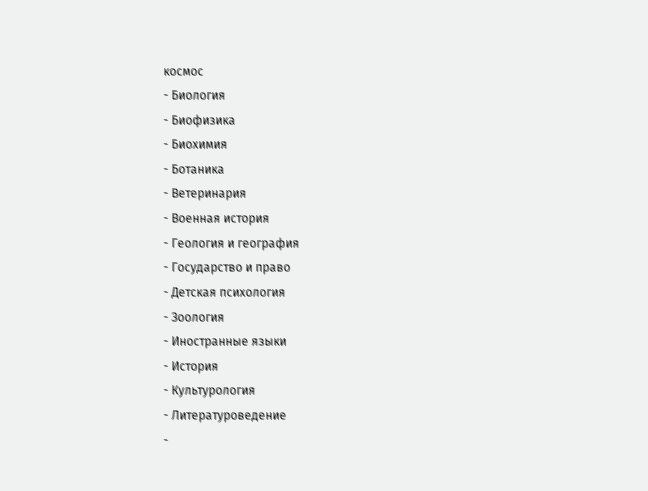космос
- Биология
- Биофизика
- Биохимия
- Ботаника
- Ветеринария
- Военная история
- Геология и география
- Государство и право
- Детская психология
- Зоология
- Иностранные языки
- История
- Культурология
- Литературоведение
-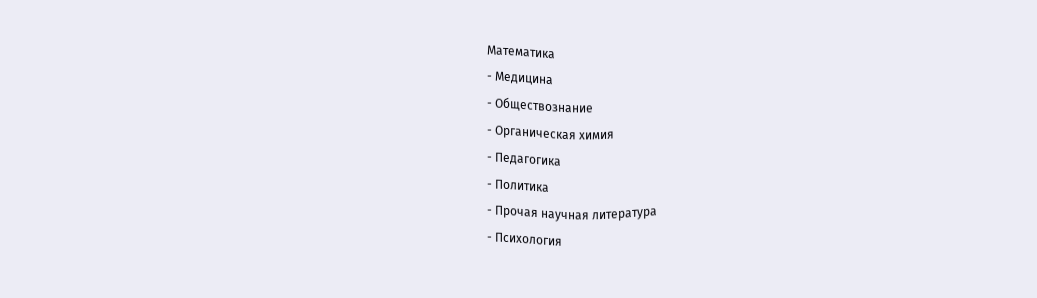Математика
- Медицина
- Обществознание
- Органическая химия
- Педагогика
- Политика
- Прочая научная литература
- Психология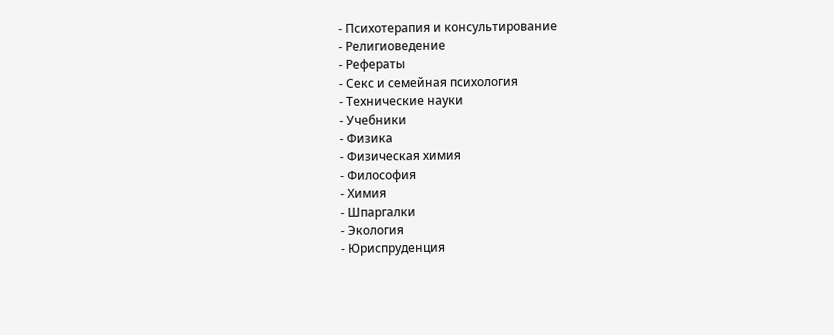- Психотерапия и консультирование
- Религиоведение
- Рефераты
- Секс и семейная психология
- Технические науки
- Учебники
- Физика
- Физическая химия
- Философия
- Химия
- Шпаргалки
- Экология
- Юриспруденция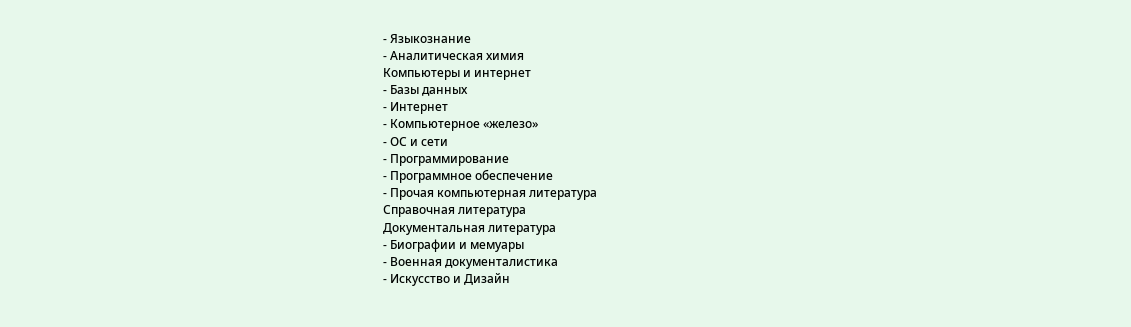- Языкознание
- Аналитическая химия
Компьютеры и интернет
- Базы данных
- Интернет
- Компьютерное «железо»
- ОС и сети
- Программирование
- Программное обеспечение
- Прочая компьютерная литература
Справочная литература
Документальная литература
- Биографии и мемуары
- Военная документалистика
- Искусство и Дизайн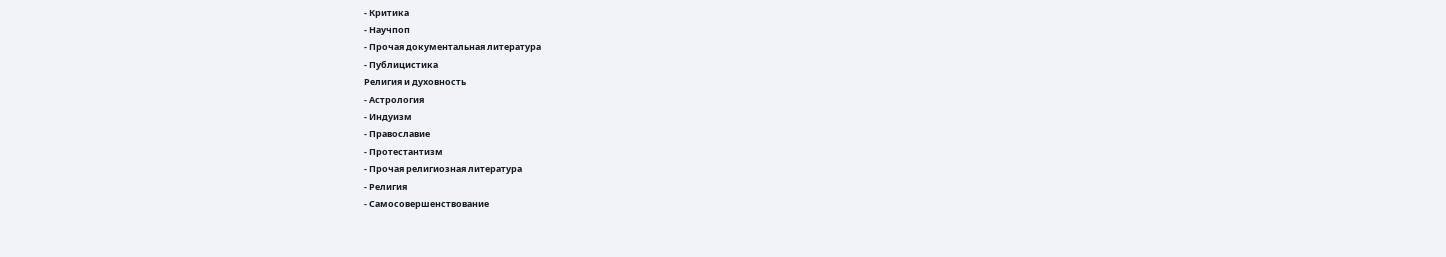- Критика
- Научпоп
- Прочая документальная литература
- Публицистика
Религия и духовность
- Астрология
- Индуизм
- Православие
- Протестантизм
- Прочая религиозная литература
- Религия
- Самосовершенствование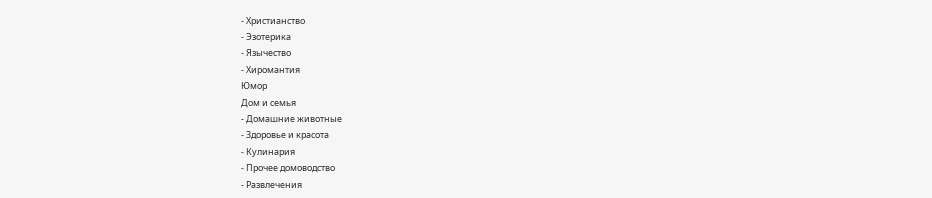- Христианство
- Эзотерика
- Язычество
- Хиромантия
Юмор
Дом и семья
- Домашние животные
- Здоровье и красота
- Кулинария
- Прочее домоводство
- Развлечения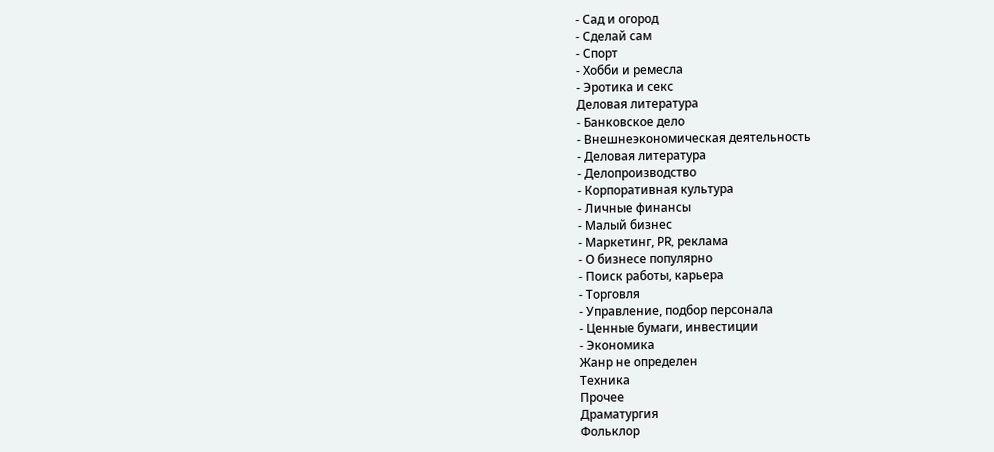- Сад и огород
- Сделай сам
- Спорт
- Хобби и ремесла
- Эротика и секс
Деловая литература
- Банковское дело
- Внешнеэкономическая деятельность
- Деловая литература
- Делопроизводство
- Корпоративная культура
- Личные финансы
- Малый бизнес
- Маркетинг, PR, реклама
- О бизнесе популярно
- Поиск работы, карьера
- Торговля
- Управление, подбор персонала
- Ценные бумаги, инвестиции
- Экономика
Жанр не определен
Техника
Прочее
Драматургия
Фольклор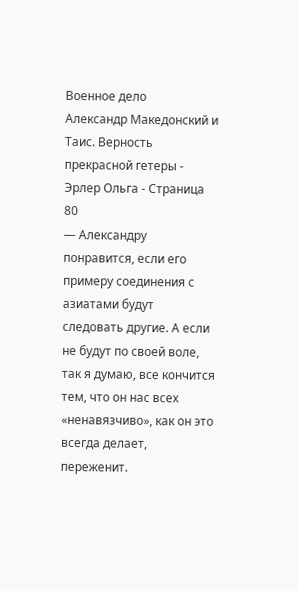Военное дело
Александр Македонский и Таис. Верность прекрасной гетеры - Эрлер Ольга - Страница 80
— Александру понравится, если его примеру соединения с азиатами будут следовать другие. А если не будут по своей воле, так я думаю, все кончится тем, что он нас всех «ненавязчиво», как он это всегда делает, переженит.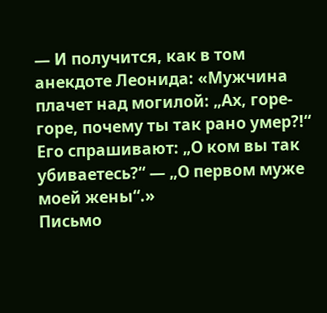— И получится, как в том анекдоте Леонида: «Мужчина плачет над могилой: „Ах, горе-горе, почему ты так рано умер?!“ Его спрашивают: „О ком вы так убиваетесь?“ — „О первом муже моей жены“.»
Письмо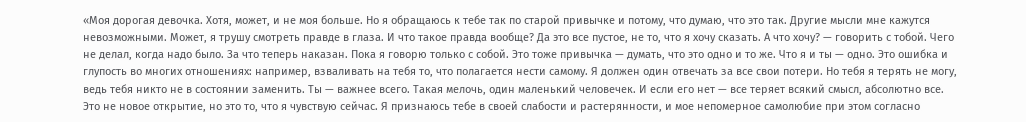«Моя дорогая девочка. Хотя, может, и не моя больше. Но я обращаюсь к тебе так по старой привычке и потому, что думаю, что это так. Другие мысли мне кажутся невозможными. Может, я трушу смотреть правде в глаза. И что такое правда вообще? Да это все пустое, не то, что я хочу сказать. А что хочу? — говорить с тобой. Чего не делал, когда надо было. За что теперь наказан. Пока я говорю только с собой. Это тоже привычка — думать, что это одно и то же. Что я и ты — одно. Это ошибка и глупость во многих отношениях: например, взваливать на тебя то, что полагается нести самому. Я должен один отвечать за все свои потери. Но тебя я терять не могу, ведь тебя никто не в состоянии заменить. Ты — важнее всего. Такая мелочь, один маленький человечек. И если его нет — все теряет всякий смысл, абсолютно все. Это не новое открытие, но это то, что я чувствую сейчас. Я признаюсь тебе в своей слабости и растерянности, и мое непомерное самолюбие при этом согласно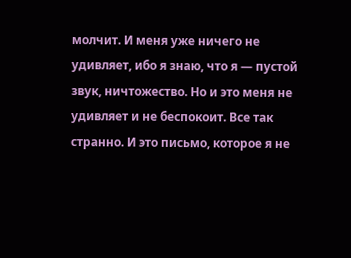молчит. И меня уже ничего не удивляет, ибо я знаю, что я — пустой звук, ничтожество. Но и это меня не удивляет и не беспокоит. Все так странно. И это письмо, которое я не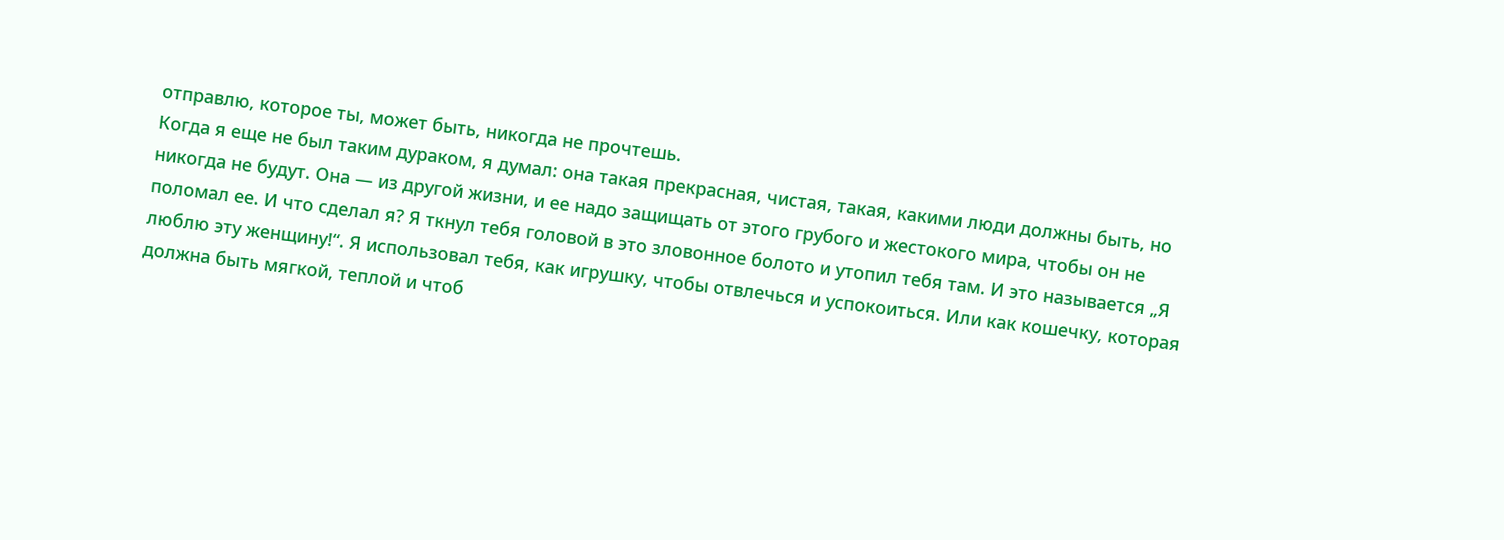отправлю, которое ты, может быть, никогда не прочтешь.
Когда я еще не был таким дураком, я думал: она такая прекрасная, чистая, такая, какими люди должны быть, но никогда не будут. Она — из другой жизни, и ее надо защищать от этого грубого и жестокого мира, чтобы он не поломал ее. И что сделал я? Я ткнул тебя головой в это зловонное болото и утопил тебя там. И это называется „Я люблю эту женщину!“. Я использовал тебя, как игрушку, чтобы отвлечься и успокоиться. Или как кошечку, которая должна быть мягкой, теплой и чтоб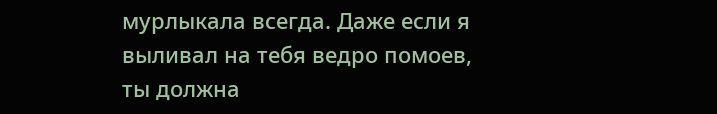мурлыкала всегда. Даже если я выливал на тебя ведро помоев, ты должна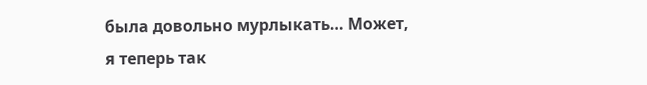была довольно мурлыкать… Может, я теперь так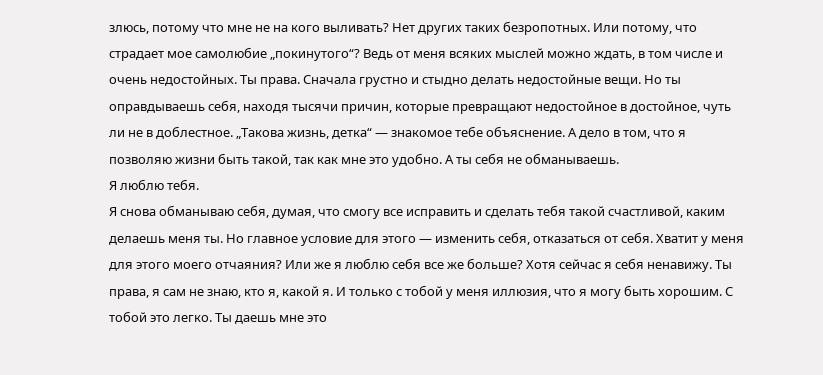злюсь, потому что мне не на кого выливать? Нет других таких безропотных. Или потому, что страдает мое самолюбие „покинутого“? Ведь от меня всяких мыслей можно ждать, в том числе и очень недостойных. Ты права. Сначала грустно и стыдно делать недостойные вещи. Но ты оправдываешь себя, находя тысячи причин, которые превращают недостойное в достойное, чуть ли не в доблестное. „Такова жизнь, детка“ — знакомое тебе объяснение. А дело в том, что я позволяю жизни быть такой, так как мне это удобно. А ты себя не обманываешь.
Я люблю тебя.
Я снова обманываю себя, думая, что смогу все исправить и сделать тебя такой счастливой, каким делаешь меня ты. Но главное условие для этого — изменить себя, отказаться от себя. Хватит у меня для этого моего отчаяния? Или же я люблю себя все же больше? Хотя сейчас я себя ненавижу. Ты права, я сам не знаю, кто я, какой я. И только с тобой у меня иллюзия, что я могу быть хорошим. С тобой это легко. Ты даешь мне это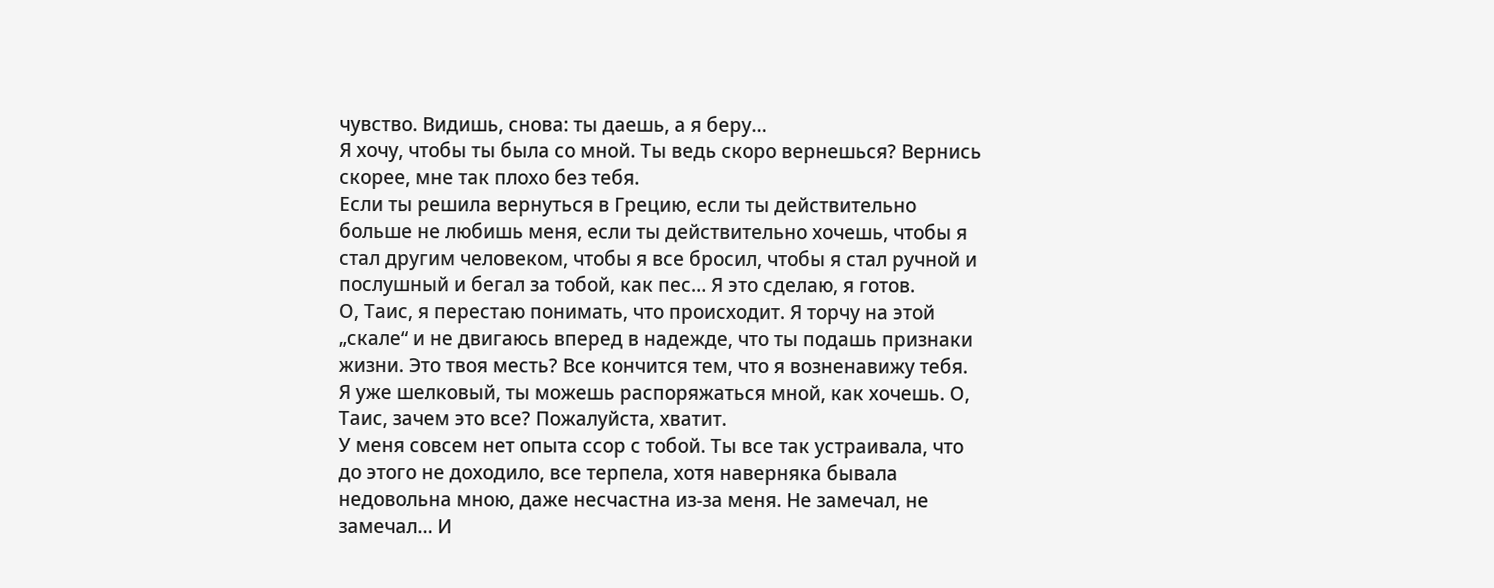чувство. Видишь, снова: ты даешь, а я беру…
Я хочу, чтобы ты была со мной. Ты ведь скоро вернешься? Вернись скорее, мне так плохо без тебя.
Если ты решила вернуться в Грецию, если ты действительно больше не любишь меня, если ты действительно хочешь, чтобы я стал другим человеком, чтобы я все бросил, чтобы я стал ручной и послушный и бегал за тобой, как пес… Я это сделаю, я готов.
О, Таис, я перестаю понимать, что происходит. Я торчу на этой „скале“ и не двигаюсь вперед в надежде, что ты подашь признаки жизни. Это твоя месть? Все кончится тем, что я возненавижу тебя. Я уже шелковый, ты можешь распоряжаться мной, как хочешь. О, Таис, зачем это все? Пожалуйста, хватит.
У меня совсем нет опыта ссор с тобой. Ты все так устраивала, что до этого не доходило, все терпела, хотя наверняка бывала недовольна мною, даже несчастна из-за меня. Не замечал, не замечал… И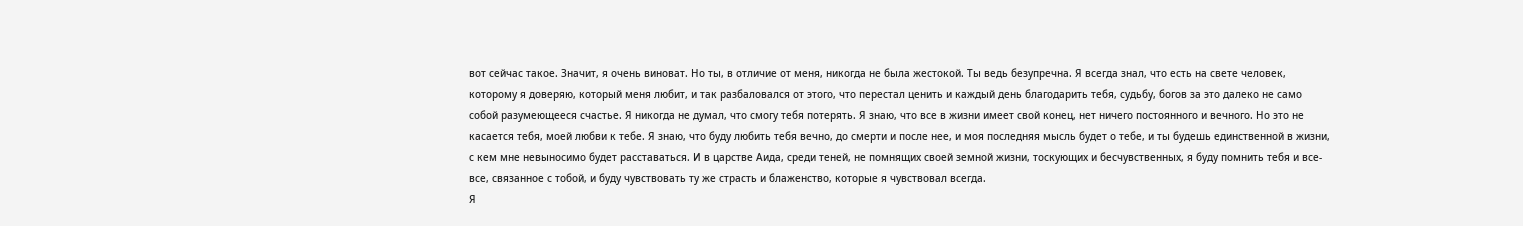вот сейчас такое. Значит, я очень виноват. Но ты, в отличие от меня, никогда не была жестокой. Ты ведь безупречна. Я всегда знал, что есть на свете человек, которому я доверяю, который меня любит, и так разбаловался от этого, что перестал ценить и каждый день благодарить тебя, судьбу, богов за это далеко не само собой разумеющееся счастье. Я никогда не думал, что смогу тебя потерять. Я знаю, что все в жизни имеет свой конец, нет ничего постоянного и вечного. Но это не касается тебя, моей любви к тебе. Я знаю, что буду любить тебя вечно, до смерти и после нее, и моя последняя мысль будет о тебе, и ты будешь единственной в жизни, с кем мне невыносимо будет расставаться. И в царстве Аида, среди теней, не помнящих своей земной жизни, тоскующих и бесчувственных, я буду помнить тебя и все-все, связанное с тобой, и буду чувствовать ту же страсть и блаженство, которые я чувствовал всегда.
Я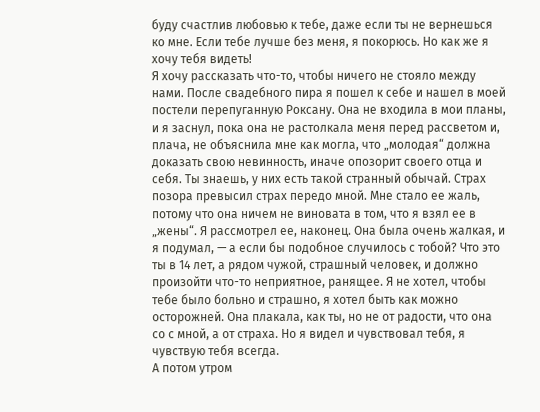буду счастлив любовью к тебе, даже если ты не вернешься ко мне. Если тебе лучше без меня, я покорюсь. Но как же я хочу тебя видеть!
Я хочу рассказать что-то, чтобы ничего не стояло между нами. После свадебного пира я пошел к себе и нашел в моей постели перепуганную Роксану. Она не входила в мои планы, и я заснул, пока она не растолкала меня перед рассветом и, плача, не объяснила мне как могла, что „молодая“ должна доказать свою невинность, иначе опозорит своего отца и себя. Ты знаешь, у них есть такой странный обычай. Страх позора превысил страх передо мной. Мне стало ее жаль, потому что она ничем не виновата в том, что я взял ее в „жены“. Я рассмотрел ее, наконец. Она была очень жалкая, и я подумал, — а если бы подобное случилось с тобой? Что это ты в 14 лет, а рядом чужой, страшный человек, и должно произойти что-то неприятное, ранящее. Я не хотел, чтобы тебе было больно и страшно, я хотел быть как можно осторожней. Она плакала, как ты, но не от радости, что она со с мной, а от страха. Но я видел и чувствовал тебя, я чувствую тебя всегда.
А потом утром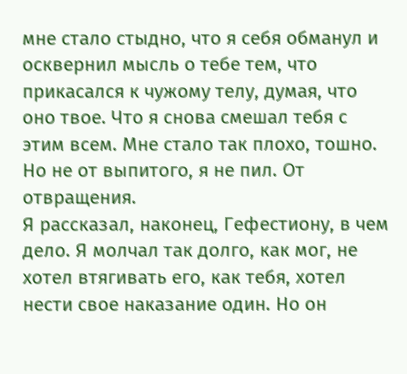мне стало стыдно, что я себя обманул и осквернил мысль о тебе тем, что прикасался к чужому телу, думая, что оно твое. Что я снова смешал тебя с этим всем. Мне стало так плохо, тошно. Но не от выпитого, я не пил. От отвращения.
Я рассказал, наконец, Гефестиону, в чем дело. Я молчал так долго, как мог, не хотел втягивать его, как тебя, хотел нести свое наказание один. Но он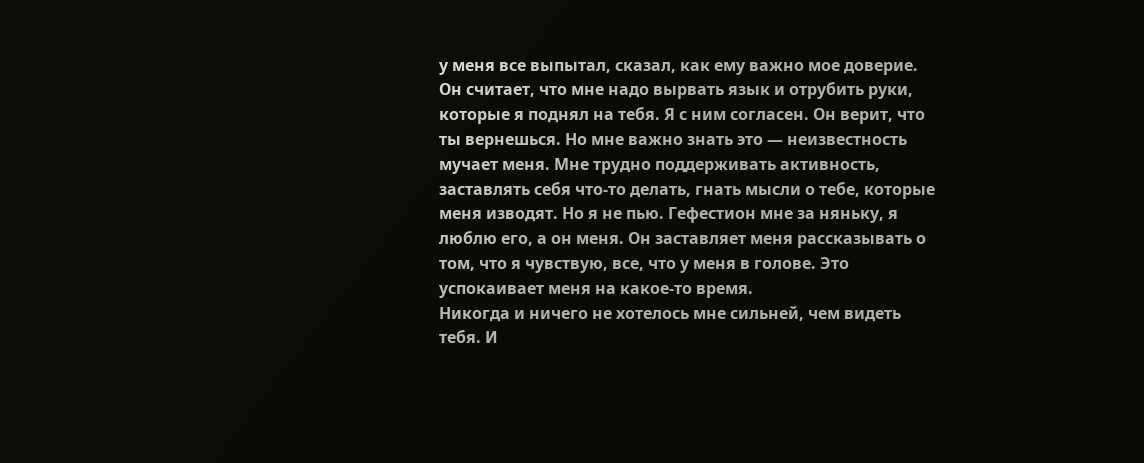у меня все выпытал, сказал, как ему важно мое доверие. Он считает, что мне надо вырвать язык и отрубить руки, которые я поднял на тебя. Я с ним согласен. Он верит, что ты вернешься. Но мне важно знать это — неизвестность мучает меня. Мне трудно поддерживать активность, заставлять себя что-то делать, гнать мысли о тебе, которые меня изводят. Но я не пью. Гефестион мне за няньку, я люблю его, а он меня. Он заставляет меня рассказывать о том, что я чувствую, все, что у меня в голове. Это успокаивает меня на какое-то время.
Никогда и ничего не хотелось мне сильней, чем видеть тебя. И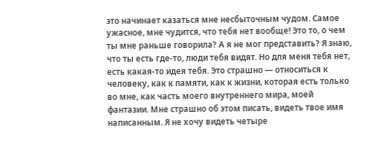это начинает казаться мне несбыточным чудом. Самое ужасное, мне чудится, что тебя нет вообще! Это то, о чем ты мне раньше говорила? А я не мог представить? Я знаю, что ты есть где-то, люди тебя видят. Но для меня тебя нет, есть какая-то идея тебя. Это страшно — относиться к человеку, как к памяти, как к жизни, которая есть только во мне, как часть моего внутреннего мира, моей фантазии. Мне страшно об этом писать, видеть твое имя написанным. Я не хочу видеть четыре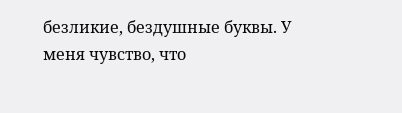безликие, бездушные буквы. У меня чувство, что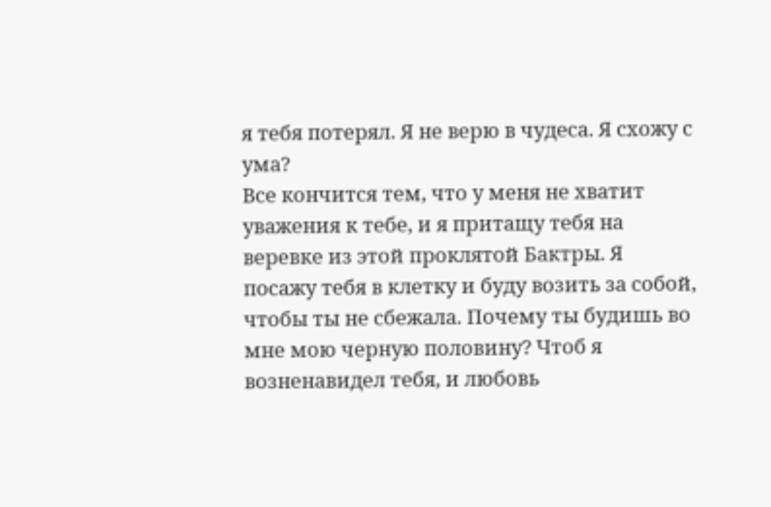я тебя потерял. Я не верю в чудеса. Я схожу с ума?
Все кончится тем, что у меня не хватит уважения к тебе, и я притащу тебя на веревке из этой проклятой Бактры. Я посажу тебя в клетку и буду возить за собой, чтобы ты не сбежала. Почему ты будишь во мне мою черную половину? Чтоб я возненавидел тебя, и любовь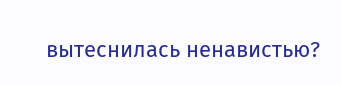вытеснилась ненавистью?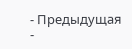- Предыдущая
-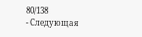80/138
- Следующая